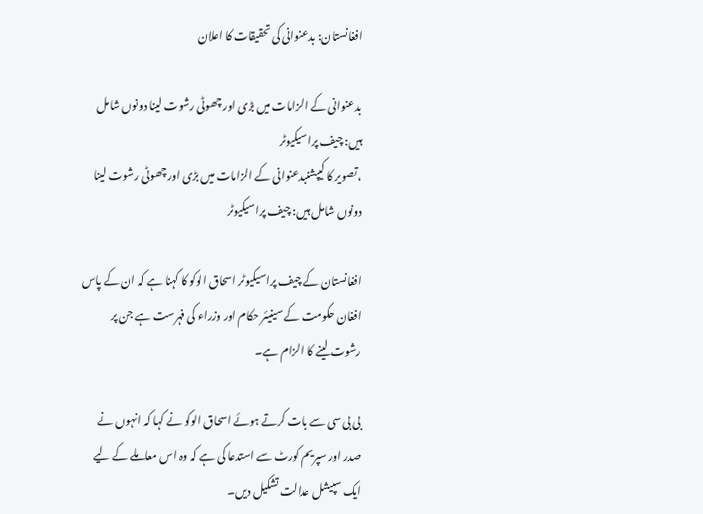افغانستان: بدعنوانی کی تحقیقات کا اعلان

بدعنوانی کے الزامات میں بڑی اور چھوٹی رشوت لینا دونوں شامل ہیں: چیف پراسیکیوٹر
،تصویر کا کیپشنبدعنوانی کے الزامات میں بڑی اور چھوٹی رشوت لینا دونوں شامل ہیں: چیف پراسیکیوٹر

افغانستان کے چیف پراسیکیوٹر اسحاق الوکو کا کہنا ہے کہ ان کے پاس افغان حکومت کے سینیئر حکام اور وزراء کی فہرست ہے جن پر رشوت لینے کا الزام ہے۔

بی بی سی سے بات کرتے ہوئے اسحاق الوکو نے کہا کہ انہوں نے صدر اور سپریم کورٹ سے استدعا کی ہے کہ وہ اس معاملے کے لیے ایک سپیشل عدالت تشکیل دیں۔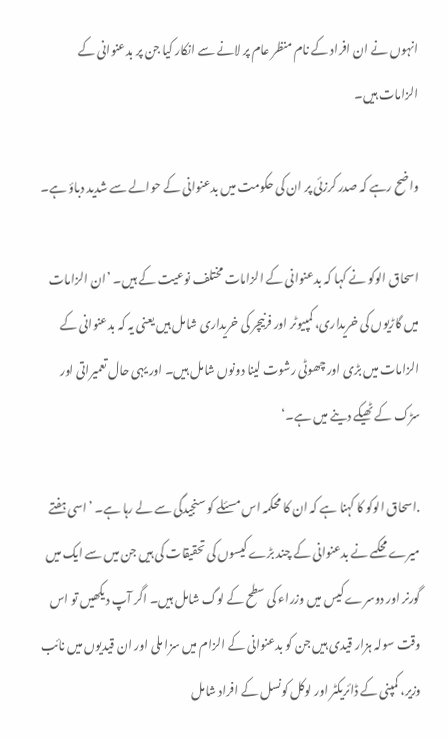انہوں نے ان افراد کے نام منظر عام پر لانے سے انکار کیا جن پر بدعنوانی کے الزامات ہیں۔

واضح رہے کہ صدر کرزئی پر ان کی حکومت میں بدعنوانی کے حوالے سے شدید دباؤ ہے۔

اسحاق الوکو نے کہا کہ بدعنوانی کے الزامات مختلف نوعیت کے ہیں۔ ’ان الزامات میں گاڑیوں کی خریداری، کمپیوٹر اور فرنیچر کی خریداری شامل ہیں یعنی یہ کہ بدعنوانی کے الزامات میں بڑی اور چھوٹی رشوت لینا دونوں شامل ہیں۔ اور یہی حال تعمیراتی اور سڑک کے ٹھیکے دینے میں ہے۔‘

.اسحاق الوکو کا کہنا ہے کہ ان کا محکمہ اس مسئلے کو سنجیدگی سے لے رہا ہے۔ ’اسی ہفتے میرے محکمے نے بدعنوانی کے چند بڑے کیسوں کی تحقیقات کی ہیں جن میں سے ایک میں گورنر اور دوسرے کیس میں وزراء کی سطح کے لوگ شامل ہیں۔ اگر آپ دیکھیں تو اس وقت سولہ ہزار قیدی ہیں جن کو بدعنوانی کے الزام میں سزا ملی اور ان قیدیوں میں نائب وزیر، کمپنی کے ڈائریکٹر اور لوکل کونسل کے افراد شامل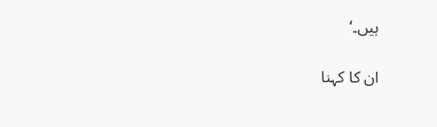ہیں۔‘

ان کا کہنا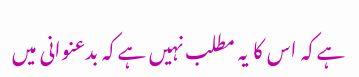ہے کہ اس کا یہ مطلب نہیں ہے کہ بدعنوانی میں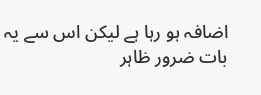اضافہ ہو رہا ہے لیکن اس سے یہ بات ضرور ظاہر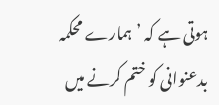ہوتی ہے کہ ’ہمارے محکمہ بدعنوانی کو ختم کرنے میں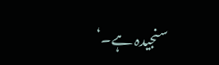سنجیدہ ہے۔‘